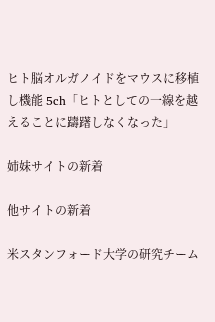ヒト脳オルガノイドをマウスに移植し機能 5ch「ヒトとしての一線を越えることに躊躇しなくなった」

姉妹サイトの新着

他サイトの新着

米スタンフォード大学の研究チーム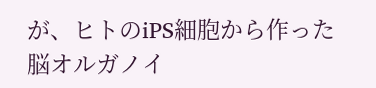が、ヒトのiPS細胞から作った脳オルガノイ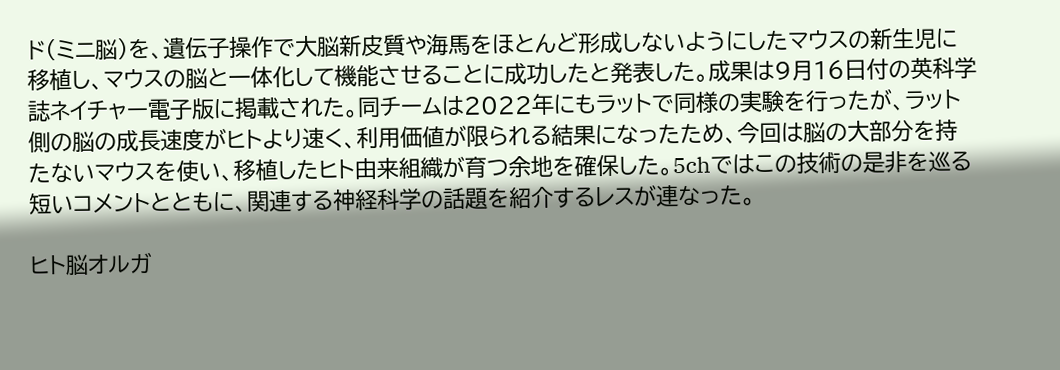ド(ミニ脳)を、遺伝子操作で大脳新皮質や海馬をほとんど形成しないようにしたマウスの新生児に移植し、マウスの脳と一体化して機能させることに成功したと発表した。成果は9月16日付の英科学誌ネイチャー電子版に掲載された。同チームは2022年にもラットで同様の実験を行ったが、ラット側の脳の成長速度がヒトより速く、利用価値が限られる結果になったため、今回は脳の大部分を持たないマウスを使い、移植したヒト由来組織が育つ余地を確保した。5chではこの技術の是非を巡る短いコメントとともに、関連する神経科学の話題を紹介するレスが連なった。

ヒト脳オルガ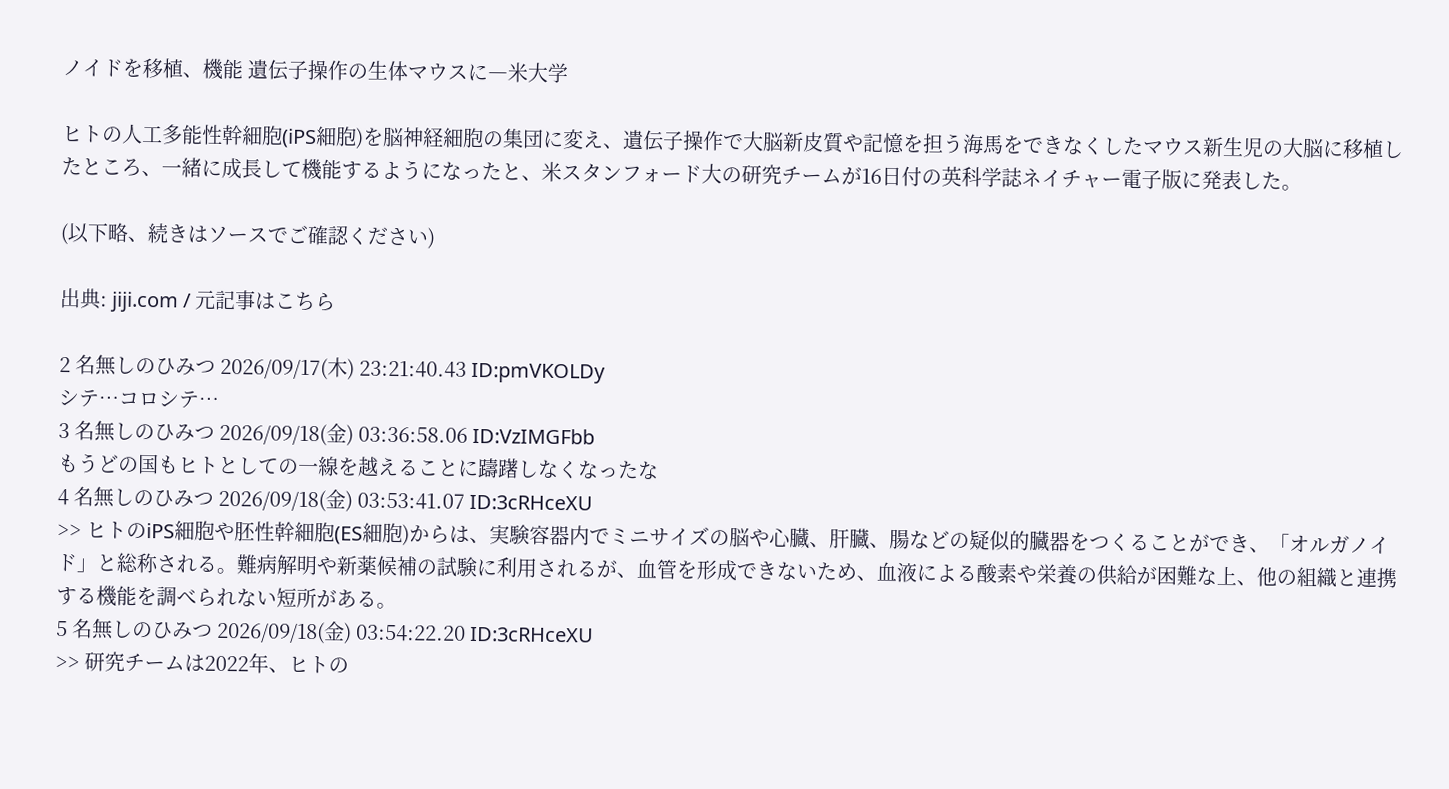ノイドを移植、機能 遺伝子操作の生体マウスに―米大学

ヒトの人工多能性幹細胞(iPS細胞)を脳神経細胞の集団に変え、遺伝子操作で大脳新皮質や記憶を担う海馬をできなくしたマウス新生児の大脳に移植したところ、一緒に成長して機能するようになったと、米スタンフォード大の研究チームが16日付の英科学誌ネイチャー電子版に発表した。

(以下略、続きはソースでご確認ください)

出典: jiji.com / 元記事はこちら

2 名無しのひみつ 2026/09/17(木) 23:21:40.43 ID:pmVKOLDy
シテ…コロシテ…
3 名無しのひみつ 2026/09/18(金) 03:36:58.06 ID:VzIMGFbb
もうどの国もヒトとしての一線を越えることに躊躇しなくなったな
4 名無しのひみつ 2026/09/18(金) 03:53:41.07 ID:3cRHceXU
>> ヒトのiPS細胞や胚性幹細胞(ES細胞)からは、実験容器内でミニサイズの脳や心臓、肝臓、腸などの疑似的臓器をつくることができ、「オルガノイド」と総称される。難病解明や新薬候補の試験に利用されるが、血管を形成できないため、血液による酸素や栄養の供給が困難な上、他の組織と連携する機能を調べられない短所がある。
5 名無しのひみつ 2026/09/18(金) 03:54:22.20 ID:3cRHceXU
>> 研究チームは2022年、ヒトの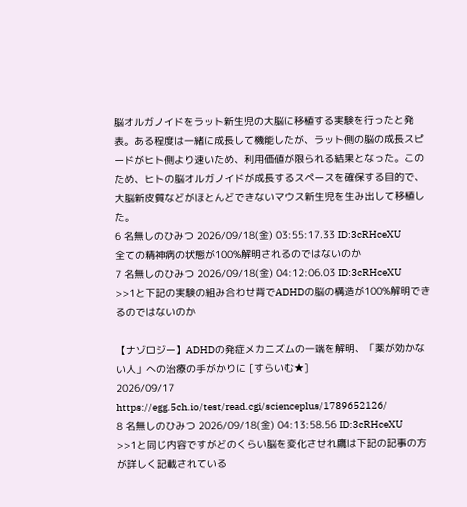脳オルガノイドをラット新生児の大脳に移植する実験を行ったと発表。ある程度は一緒に成長して機能したが、ラット側の脳の成長スピードがヒト側より速いため、利用価値が限られる結果となった。このため、ヒトの脳オルガノイドが成長するスペースを確保する目的で、大脳新皮質などがほとんどできないマウス新生児を生み出して移植した。
6 名無しのひみつ 2026/09/18(金) 03:55:17.33 ID:3cRHceXU
全ての精神病の状態が100%解明されるのではないのか
7 名無しのひみつ 2026/09/18(金) 04:12:06.03 ID:3cRHceXU
>>1と下記の実験の組み合わせ背でADHDの脳の構造が100%解明できるのではないのか

【ナゾロジー】ADHDの発症メカニズムの一端を解明、「薬が効かない人」への治療の手がかりに [すらいむ★]
2026/09/17
https://egg.5ch.io/test/read.cgi/scienceplus/1789652126/
8 名無しのひみつ 2026/09/18(金) 04:13:58.56 ID:3cRHceXU
>>1と同じ内容ですがどのくらい脳を変化させれ鷹は下記の記事の方が詳しく記載されている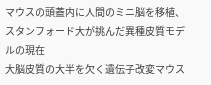マウスの頭蓋内に人間のミニ脳を移植、スタンフォード大が挑んだ異種皮質モデルの現在
大脳皮質の大半を欠く遺伝子改変マウス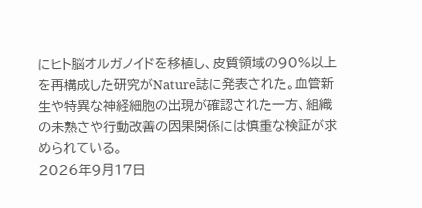にヒト脳オルガノイドを移植し、皮質領域の90%以上を再構成した研究がNature誌に発表された。血管新生や特異な神経細胞の出現が確認された一方、組織の未熟さや行動改善の因果関係には慎重な検証が求められている。
2026年9月17日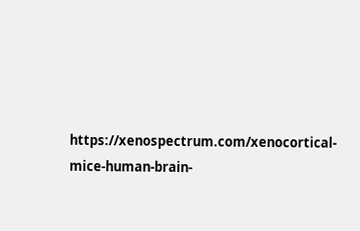https://xenospectrum.com/xenocortical-mice-human-brain-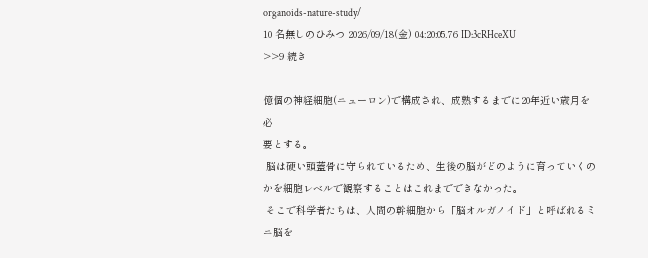organoids-nature-study/
10 名無しのひみつ 2026/09/18(金) 04:20:05.76 ID:3cRHceXU
>>9 続き

億個の神経細胞(ニューロン)で構成され、成熟するまでに20年近い歳月を必
要とする。
 脳は硬い頭蓋骨に守られているため、生後の脳がどのように育っていくのかを細胞レベルで観察することはこれまでできなかった。
 そこで科学者たちは、人間の幹細胞から「脳オルガノイド」と呼ばれるミニ脳を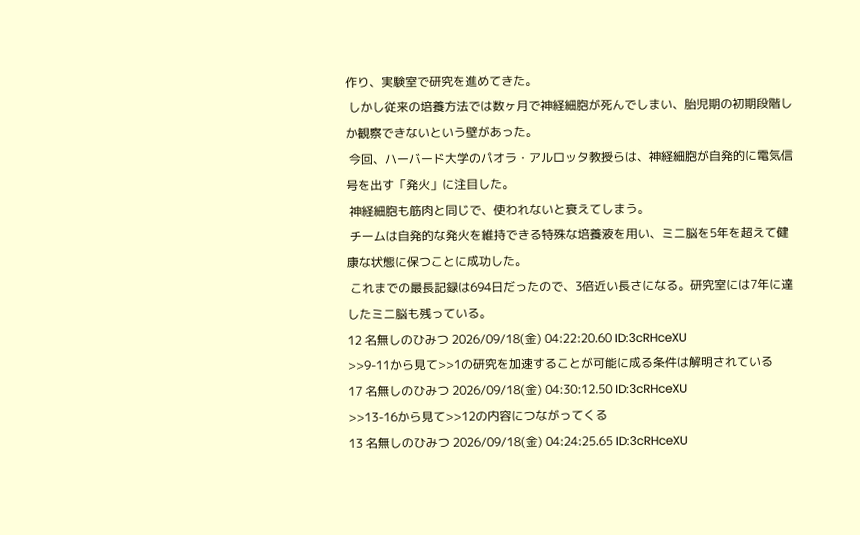作り、実験室で研究を進めてきた。
 しかし従来の培養方法では数ヶ月で神経細胞が死んでしまい、胎児期の初期段階しか観察できないという壁があった。
 今回、ハーバード大学のパオラ・アルロッタ教授らは、神経細胞が自発的に電気信号を出す「発火」に注目した。
 神経細胞も筋肉と同じで、使われないと衰えてしまう。
 チームは自発的な発火を維持できる特殊な培養液を用い、ミニ脳を5年を超えて健康な状態に保つことに成功した。
 これまでの最長記録は694日だったので、3倍近い長さになる。研究室には7年に達したミニ脳も残っている。
12 名無しのひみつ 2026/09/18(金) 04:22:20.60 ID:3cRHceXU
>>9-11から見て>>1の研究を加速することが可能に成る条件は解明されている
17 名無しのひみつ 2026/09/18(金) 04:30:12.50 ID:3cRHceXU
>>13-16から見て>>12の内容につながってくる
13 名無しのひみつ 2026/09/18(金) 04:24:25.65 ID:3cRHceXU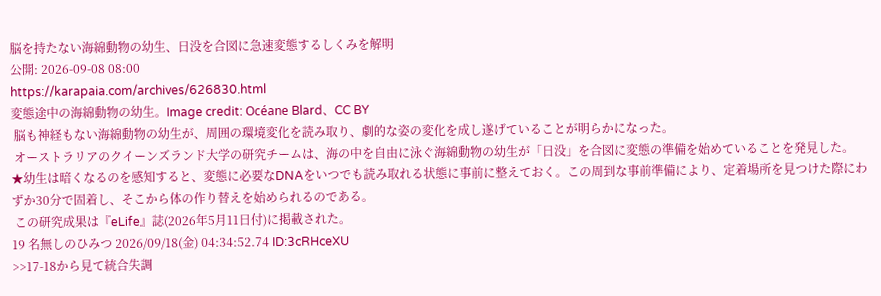脳を持たない海綿動物の幼生、日没を合図に急速変態するしくみを解明
公開: 2026-09-08 08:00
https://karapaia.com/archives/626830.html
変態途中の海綿動物の幼生。Image credit: Océane Blard、CC BY
 脳も神経もない海綿動物の幼生が、周囲の環境変化を読み取り、劇的な姿の変化を成し遂げていることが明らかになった。
 オーストラリアのクイーンズランド大学の研究チームは、海の中を自由に泳ぐ海綿動物の幼生が「日没」を合図に変態の準備を始めていることを発見した。
★幼生は暗くなるのを感知すると、変態に必要なDNAをいつでも読み取れる状態に事前に整えておく。この周到な事前準備により、定着場所を見つけた際にわずか30分で固着し、そこから体の作り替えを始められるのである。
 この研究成果は『eLife』誌(2026年5月11日付)に掲載された。
19 名無しのひみつ 2026/09/18(金) 04:34:52.74 ID:3cRHceXU
>>17-18から見て統合失調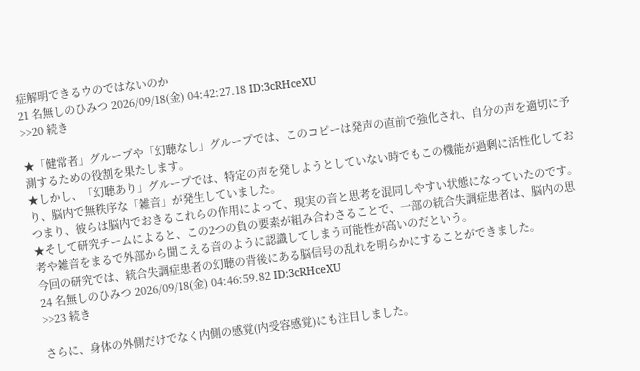症解明できるウのではないのか
21 名無しのひみつ 2026/09/18(金) 04:42:27.18 ID:3cRHceXU
>>20 続き

★「健常者」グループや「幻聴なし」グループでは、このコピーは発声の直前で強化され、自分の声を適切に予測するための役割を果たします。
★しかし、「幻聴あり」グループでは、特定の声を発しようとしていない時でもこの機能が過剰に活性化しており、脳内で無秩序な「雑音」が発生していました。
つまり、彼らは脳内でおきるこれらの作用によって、現実の音と思考を混同しやすい状態になっていたのです。
★そして研究チームによると、この2つの負の要素が組み合わさることで、一部の統合失調症患者は、脳内の思考や雑音をまるで外部から聞こえる音のように認識してしまう可能性が高いのだという。
今回の研究では、統合失調症患者の幻聴の背後にある脳信号の乱れを明らかにすることができました。
24 名無しのひみつ 2026/09/18(金) 04:46:59.82 ID:3cRHceXU
>>23 続き

さらに、身体の外側だけでなく内側の感覚(内受容感覚)にも注目しました。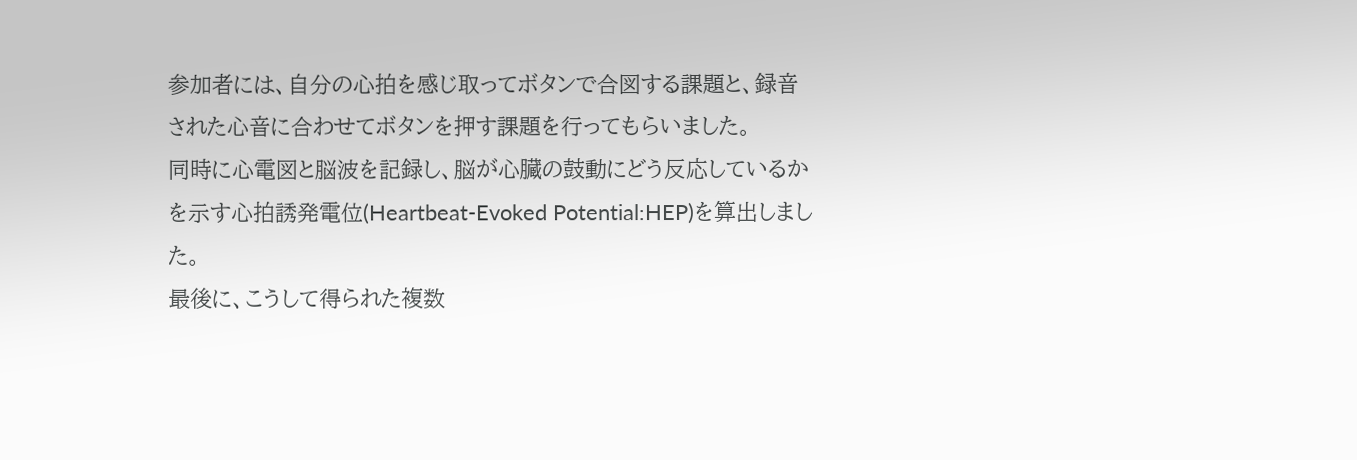参加者には、自分の心拍を感じ取ってボタンで合図する課題と、録音された心音に合わせてボタンを押す課題を行ってもらいました。
同時に心電図と脳波を記録し、脳が心臓の鼓動にどう反応しているかを示す心拍誘発電位(Heartbeat-Evoked Potential:HEP)を算出しました。
最後に、こうして得られた複数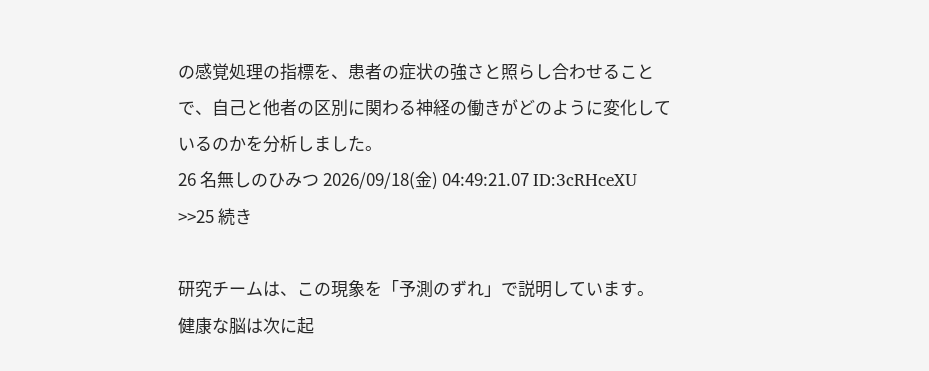の感覚処理の指標を、患者の症状の強さと照らし合わせることで、自己と他者の区別に関わる神経の働きがどのように変化しているのかを分析しました。
26 名無しのひみつ 2026/09/18(金) 04:49:21.07 ID:3cRHceXU
>>25 続き

研究チームは、この現象を「予測のずれ」で説明しています。
健康な脳は次に起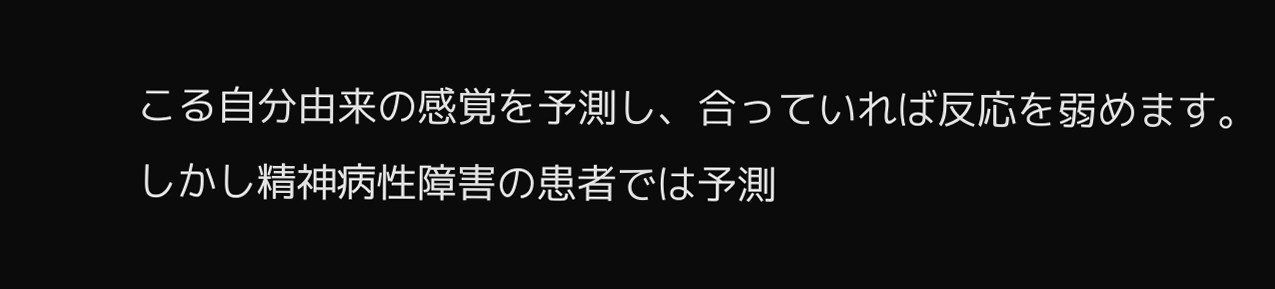こる自分由来の感覚を予測し、合っていれば反応を弱めます。
しかし精神病性障害の患者では予測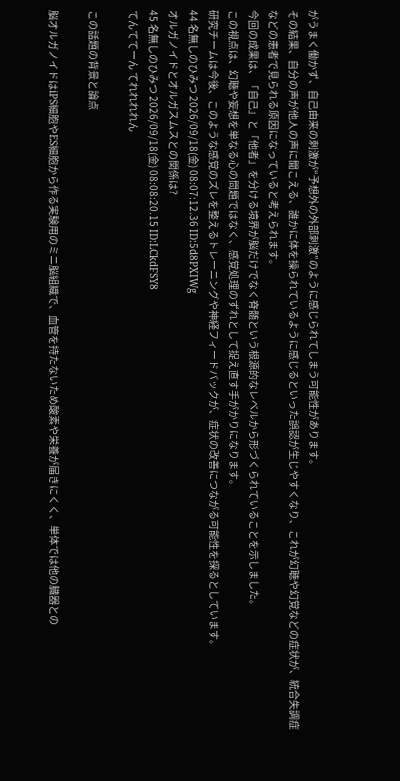がうまく働かず、自己由来の刺激が“予想外の外部刺激”のように感じられてしまう可能性があります。
その結果、自分の声が他人の声に聞こえる、誰かに体を操られているように感じるといった誤認が生じやすくなり、これが幻聴や幻覚などの症状が、統合失調症などの患者で見られる原因になっていると考えられます。
今回の成果は、「自己」と「他者」を分ける境界が脳だけでなく脊髄という根源的なレベルから形づくられていることを示しました。
この視点は、幻聴や妄想を単なる心の問題ではなく、感覚処理のずれとして捉え直す手がかりになります。
研究チームは今後、このような感覚のズレを整えるトレーニングや神経フィードバックが、症状の改善につながる可能性を探るとしています。
44 名無しのひみつ 2026/09/18(金) 08:07:12.36 ID:5d8PXIWg
オルガノイドとオルガスムスとの関係は?
45 名無しのひみつ 2026/09/18(金) 08:08:20.15 ID:LCkdFSY8
てんててーん てれれれれん

この話題の背景と論点

脳オルガノイドはiPS細胞やES細胞から作る実験用のミニ脳組織で、血管を持たないため酸素や栄養が届きにくく、単体では他の臓器との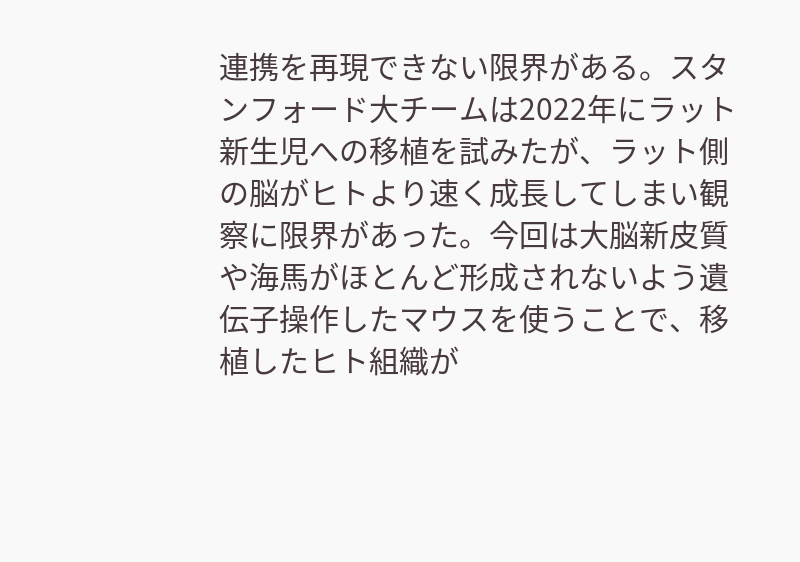連携を再現できない限界がある。スタンフォード大チームは2022年にラット新生児への移植を試みたが、ラット側の脳がヒトより速く成長してしまい観察に限界があった。今回は大脳新皮質や海馬がほとんど形成されないよう遺伝子操作したマウスを使うことで、移植したヒト組織が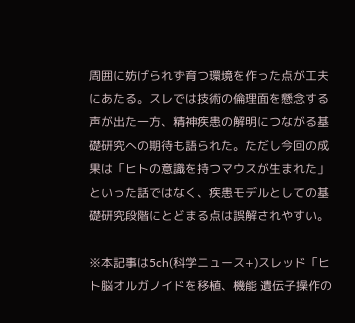周囲に妨げられず育つ環境を作った点が工夫にあたる。スレでは技術の倫理面を懸念する声が出た一方、精神疾患の解明につながる基礎研究への期待も語られた。ただし今回の成果は「ヒトの意識を持つマウスが生まれた」といった話ではなく、疾患モデルとしての基礎研究段階にとどまる点は誤解されやすい。

※本記事は5ch(科学ニュース+)スレッド「ヒト脳オルガノイドを移植、機能 遺伝子操作の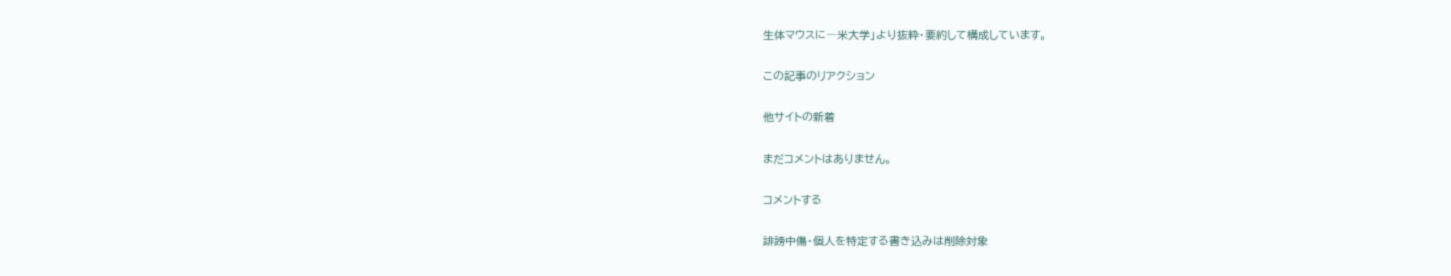生体マウスに―米大学」より抜粋・要約して構成しています。

この記事のリアクション

他サイトの新着

まだコメントはありません。

コメントする

誹謗中傷・個人を特定する書き込みは削除対象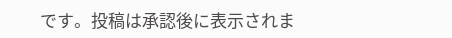です。投稿は承認後に表示されま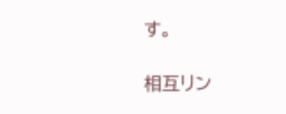す。

相互リン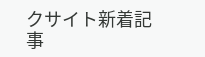クサイト新着記事